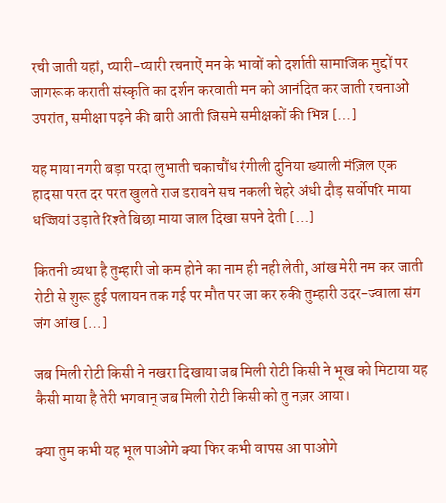रची जाती यहां, प्यारी-प्यारी रचनाऐं मन के भावों को दर्शाती सामाजिक मुद्दों पर जागरूक कराती संस्कृति का दर्शन करवाती मन को आनंदित कर जाती रचनाओं उपरांत, समीक्षा पढ़ने की बारी आती जिसमे समीक्षकों की भिन्न […]

यह माया नगरी बड़ा परदा लुभाती चकाचौंध रंगीली दुनिया ख्याली मंज़िल एक हादसा परत दर परत खुलते राज डरावने सच नकली चेहरे अंधी दौड़ सर्वोपरि माया धज्जियां उड़ाते रिश्ते बिछा माया जाल दिखा सपने देती […]

कितनी व्यथा है तुम्हारी जो कम होने का नाम ही नही लेती, आंख मेरी नम कर जाती रोटी से शुरू हुई पलायन तक गई पर मौत पर जा कर रुकी तुम्हारी उदर-ज्वाला संग जंग आंख […]

जब मिली रोटी किसी ने नखरा दिखाया जब मिली रोटी किसी ने भूख को मिटाया यह कैसी माया है तेरी भगवान् जब मिली रोटी किसी को तु नज़र आया।

क्या तुम कभी यह भूल पाओगे क्या फिर कभी वापस आ पाओगे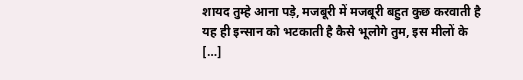शायद तुम्हे आना पड़े, मजबूरी में मजबूरी बहुत कुछ करवाती है यह ही इन्सान को भटकाती है कैसे भूलोगे तुम, इस मीलों के […]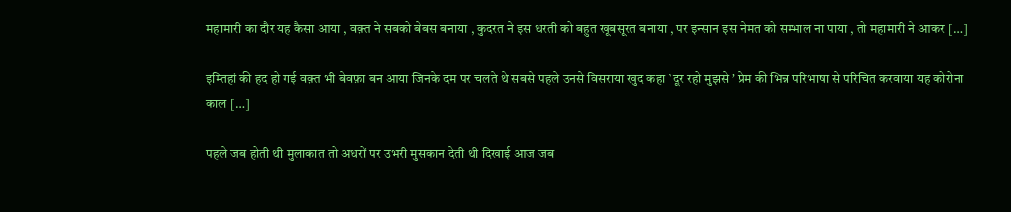महामारी का दौर यह कैसा आया , वक़्त ने सबको बेबस बनाया , कुदरत ने इस धरती को बहुत खूबसूरत बनाया , पर इन्सान इस नेमत को सम्भाल ना पाया , तो महामारी ने आकर […]

इम्तिहां की हद हो गई वक़्त भी बेवफ़ा बन आया जिनके दम पर चलते थे सबसे पहले उनसे विसराया खुद कहा `दूर रहो मुझसे ʼ प्रेम की भिन्न परिभाषा से परिचित करवाया यह कोरोना काल […]

पहले जब होती थी मुलाकात तो अधरों पर उभरी मुसकान देती थी दिखाई आज जब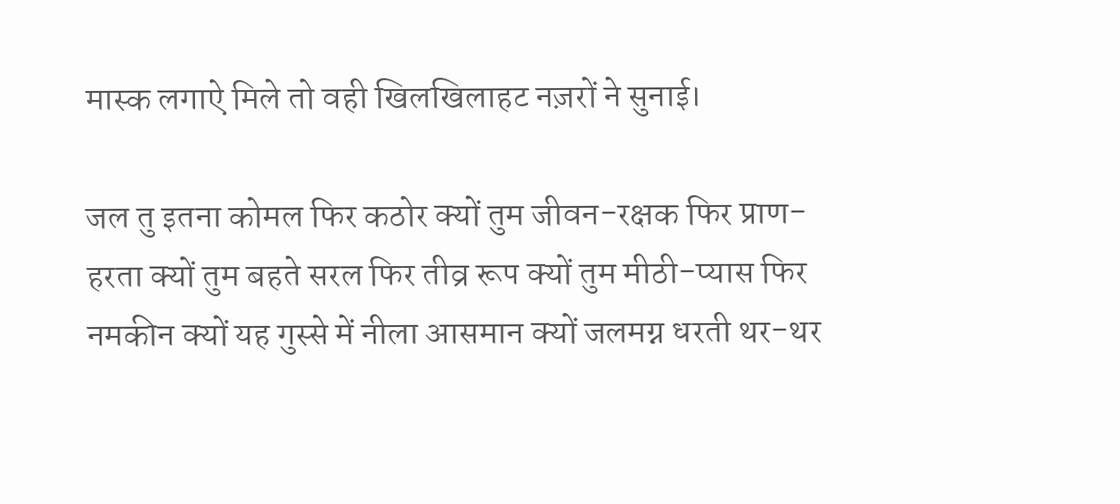मास्क लगाऐ मिले तो वही खिलखिलाहट नज़रों ने सुनाई।

जल तु इतना कोमल फिर कठोर क्यों तुम जीवन-रक्षक फिर प्राण-हरता क्यों तुम बहते सरल फिर तीव्र रूप क्यों तुम मीठी-प्यास फिर नमकीन क्यों यह गुस्से में नीला आसमान क्यों जलमग्न धरती थर-थर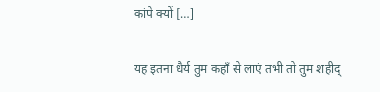कांपे क्यों […]

यह इतना धैर्य तुम कहाँ से लाएं तभी तो तुम शहीद्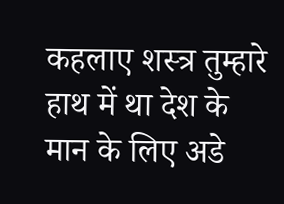कहलाए शस्त्र तुम्हारे हाथ में था देश के मान के लिए अडे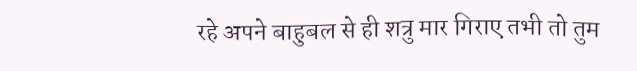रहे अपने बाहुबल से ही शत्रु मार गिराए तभी तो तुम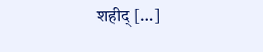शहीद् […]